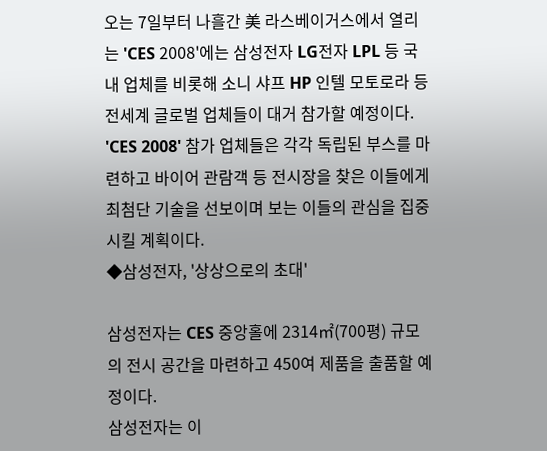오는 7일부터 나흘간 美 라스베이거스에서 열리는 'CES 2008'에는 삼성전자 LG전자 LPL 등 국내 업체를 비롯해 소니 샤프 HP 인텔 모토로라 등 전세계 글로벌 업체들이 대거 참가할 예정이다.
'CES 2008' 참가 업체들은 각각 독립된 부스를 마련하고 바이어 관람객 등 전시장을 찾은 이들에게 최첨단 기술을 선보이며 보는 이들의 관심을 집중시킬 계획이다.
◆삼성전자, '상상으로의 초대'

삼성전자는 CES 중앙홀에 2314㎡(700평) 규모의 전시 공간을 마련하고 450여 제품을 출품할 예정이다.
삼성전자는 이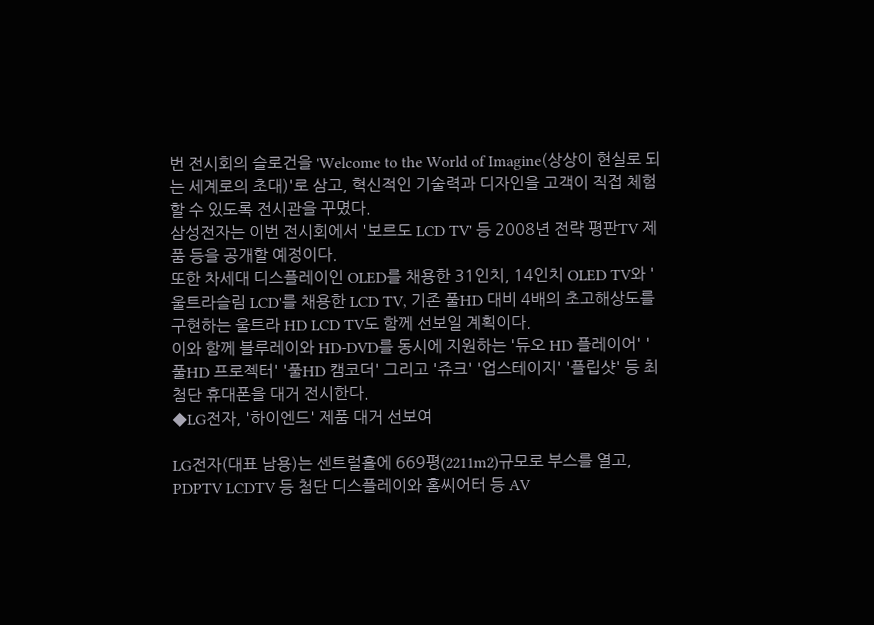번 전시회의 슬로건을 'Welcome to the World of Imagine(상상이 현실로 되는 세계로의 초대)'로 삼고, 혁신적인 기술력과 디자인을 고객이 직접 체험할 수 있도록 전시관을 꾸몄다.
삼성전자는 이번 전시회에서 '보르도 LCD TV' 등 2008년 전략 평판TV 제품 등을 공개할 예정이다.
또한 차세대 디스플레이인 OLED를 채용한 31인치, 14인치 OLED TV와 '울트라슬림 LCD'를 채용한 LCD TV, 기존 풀HD 대비 4배의 초고해상도를 구현하는 울트라 HD LCD TV도 함께 선보일 계획이다.
이와 함께 블루레이와 HD-DVD를 동시에 지원하는 '듀오 HD 플레이어' '풀HD 프로젝터' '풀HD 캠코더' 그리고 '쥬크' '업스테이지' '플립샷' 등 최첨단 휴대폰을 대거 전시한다.
◆LG전자, '하이엔드' 제품 대거 선보여

LG전자(대표 남용)는 센트럴홀에 669평(2211m2)규모로 부스를 열고, PDPTV LCDTV 등 첨단 디스플레이와 홈씨어터 등 AV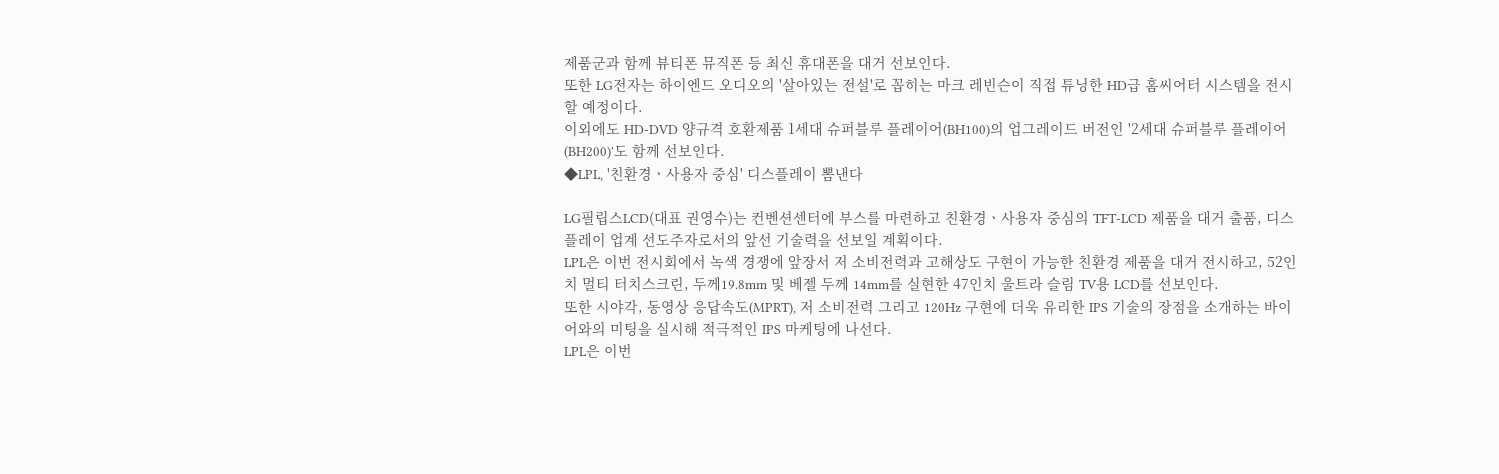제품군과 함께 뷰티폰 뮤직폰 등 최신 휴대폰을 대거 선보인다.
또한 LG전자는 하이엔드 오디오의 '살아있는 전설'로 꼽히는 마크 레빈슨이 직접 튜닝한 HD급 홈씨어터 시스템을 전시할 예정이다.
이외에도 HD-DVD 양규격 호환제품 1세대 슈퍼블루 플레이어(BH100)의 업그레이드 버전인 '2세대 슈퍼블루 플레이어(BH200)'도 함께 선보인다.
◆LPL, '친환경ㆍ사용자 중심' 디스플레이 뽐낸다

LG필립스LCD(대표 권영수)는 컨벤션센터에 부스를 마련하고 친환경ㆍ사용자 중심의 TFT-LCD 제품을 대거 출품, 디스플레이 업계 선도주자로서의 앞선 기술력을 선보일 계획이다.
LPL은 이번 전시회에서 녹색 경쟁에 앞장서 저 소비전력과 고해상도 구현이 가능한 친환경 제품을 대거 전시하고, 52인치 멀티 터치스크린, 두께19.8mm 및 베젤 두께 14mm를 실현한 47인치 울트라 슬림 TV용 LCD를 선보인다.
또한 시야각, 동영상 응답속도(MPRT), 저 소비전력 그리고 120Hz 구현에 더욱 유리한 IPS 기술의 장점을 소개하는 바이어와의 미팅을 실시해 적극적인 IPS 마케팅에 나선다.
LPL은 이번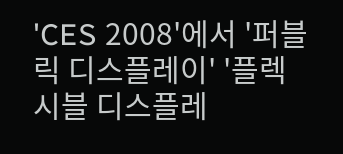'CES 2008'에서 '퍼블릭 디스플레이' '플렉시블 디스플레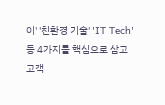이' '친환경 기술' 'IT Tech' 등 4가지를 핵심으로 삼고 고객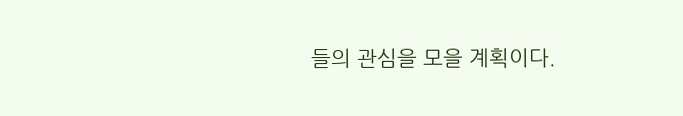들의 관심을 모을 계획이다.